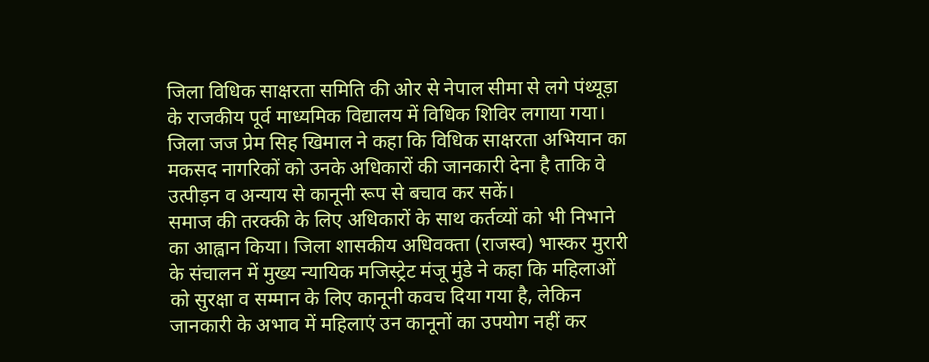जिला विधिक साक्षरता समिति की ओर से नेपाल सीमा से लगे पंथ्यूड़ा के राजकीय पूर्व माध्यमिक विद्यालय में विधिक शिविर लगाया गया। जिला जज प्रेम सिह खिमाल ने कहा कि विधिक साक्षरता अभियान का मकसद नागरिकों को उनके अधिकारों की जानकारी देना है ताकि वे उत्पीड़न व अन्याय से कानूनी रूप से बचाव कर सकें।
समाज की तरक्की के लिए अधिकारों के साथ कर्तव्यों को भी निभाने का आह्वान किया। जिला शासकीय अधिवक्ता (राजस्व) भास्कर मुरारी के संचालन में मुख्य न्यायिक मजिस्ट्रेट मंजू मुंडे ने कहा कि महिलाओं को सुरक्षा व सम्मान के लिए कानूनी कवच दिया गया है, लेकिन जानकारी के अभाव में महिलाएं उन कानूनों का उपयोग नहीं कर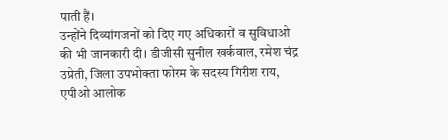पाती हैं।
उन्होंने दिव्यांगजनों को दिए गए अधिकारों व सुविधाओ की भी जानकारी दी। डीजीसी सुनील खर्कवाल, रमेश चंद्र उप्रेती, जिला उपभोक्ता फोरम के सदस्य गिरीश राय, एपीओ आलोक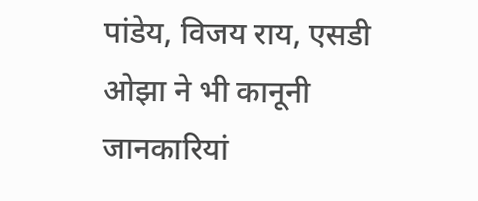पांडेय, विजय राय, एसडी ओझा ने भी कानूनी जानकारियां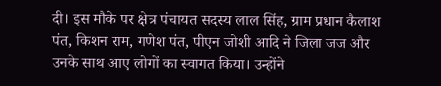दी। इस मौके पर क्षेत्र पंचायत सदस्य लाल सिंह, ग्राम प्रधान कैलाश पंत, किशन राम, गणेश पंत, पीएन जोशी आदि ने जिला जज और उनके साथ आए लोगों का स्वागत किया। उन्होंने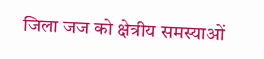जिला जज को क्षेत्रीय समस्याओं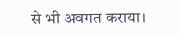से भी अवगत कराया।